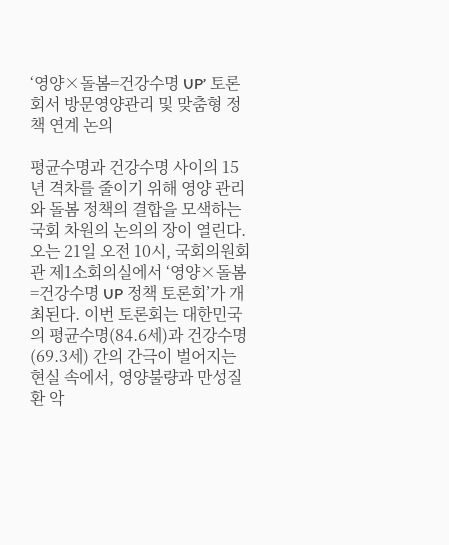‘영양×돌봄=건강수명 UP’ 토론회서 방문영양관리 및 맞춤형 정책 연계 논의

평균수명과 건강수명 사이의 15년 격차를 줄이기 위해 영양 관리와 돌봄 정책의 결합을 모색하는 국회 차원의 논의의 장이 열린다.
오는 21일 오전 10시, 국회의원회관 제1소회의실에서 ‘영양×돌봄=건강수명 UP 정책 토론회’가 개최된다. 이번 토론회는 대한민국의 평균수명(84.6세)과 건강수명(69.3세) 간의 간극이 벌어지는 현실 속에서, 영양불량과 만성질환 악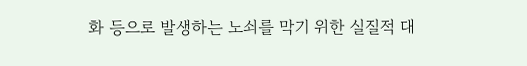화 등으로 발생하는 노쇠를 막기 위한 실질적 대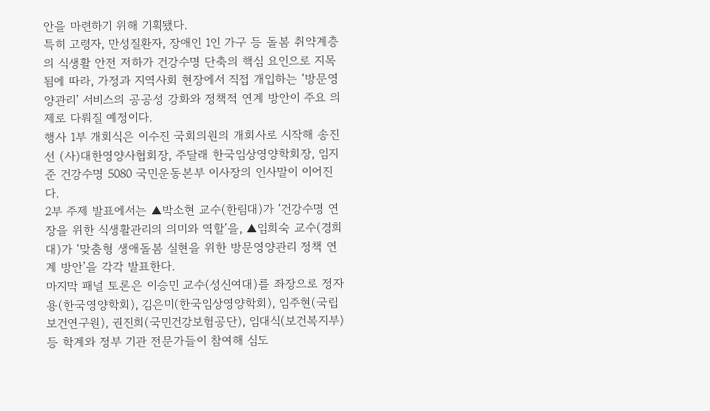안을 마련하기 위해 기획됐다.
특히 고령자, 만성질환자, 장애인 1인 가구 등 돌봄 취약계층의 식생활 안전 저하가 건강수명 단축의 핵심 요인으로 지목됨에 따라, 가정과 지역사회 현장에서 직접 개입하는 ‘방문영양관리’ 서비스의 공공성 강화와 정책적 연계 방안이 주요 의제로 다뤄질 예정이다.
행사 1부 개회식은 이수진 국회의원의 개회사로 시작해 송진선 (사)대한영양사협회장, 주달래 한국임상영양학회장, 임지준 건강수명 5080 국민운동본부 이사장의 인사말이 이어진다.
2부 주제 발표에서는 ▲박소현 교수(한림대)가 ‘건강수명 연장을 위한 식생활관리의 의미와 역할’을, ▲임희숙 교수(경희대)가 ‘맞춤형 생애돌봄 실현을 위한 방문영양관리 정책 연계 방안’을 각각 발표한다.
마지막 패널 토론은 이승민 교수(성신여대)를 좌장으로 정자용(한국영양학회), 김은미(한국임상영양학회), 임주현(국립보건연구원), 권진희(국민건강보험공단), 임대식(보건복지부) 등 학계와 정부 기관 전문가들이 참여해 심도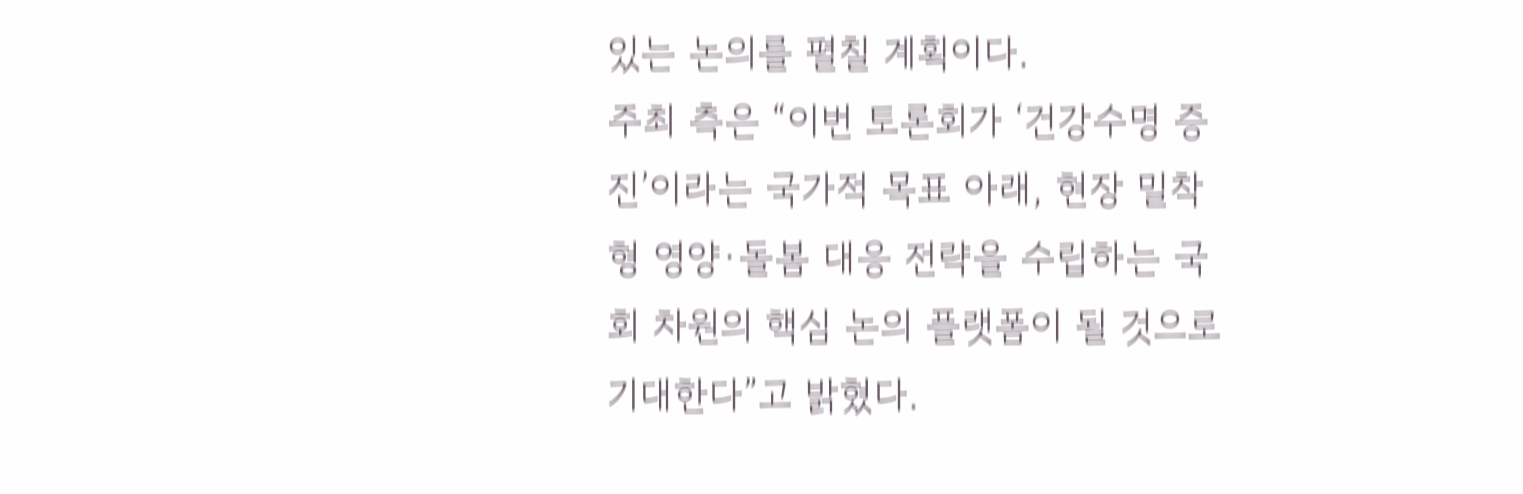있는 논의를 펼칠 계획이다.
주최 측은 “이번 토론회가 ‘건강수명 증진’이라는 국가적 목표 아래, 현장 밀착형 영양·돌봄 대응 전략을 수립하는 국회 차원의 핵심 논의 플랫폼이 될 것으로 기대한다”고 밝혔다.